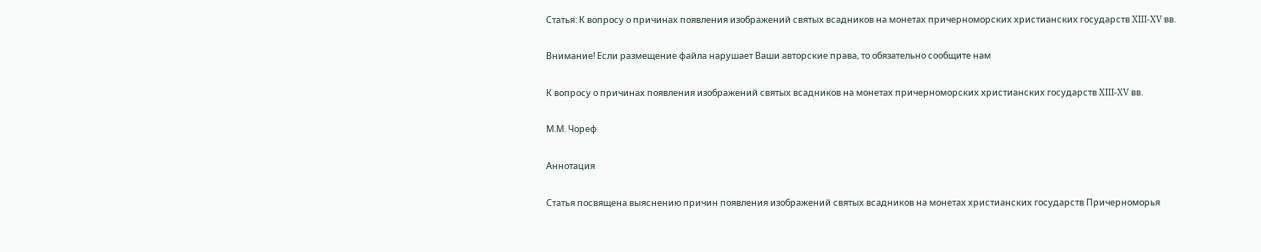Статья: К вопросу о причинах появления изображений святых всадников на монетах причерноморских христианских государств XIII-XV вв.

Внимание! Если размещение файла нарушает Ваши авторские права, то обязательно сообщите нам

К вопросу о причинах появления изображений святых всадников на монетах причерноморских христианских государств XIII-XV вв.

М.М. Чореф

Аннотация

Статья посвящена выяснению причин появления изображений святых всадников на монетах христианских государств Причерноморья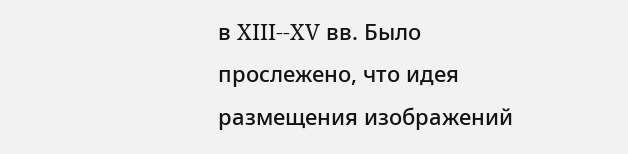в XIII--XV вв. Было прослежено, что идея размещения изображений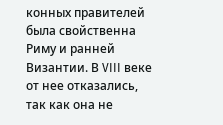конных правителей была свойственна Риму и ранней Византии. В VIII веке от нее отказались, так как она не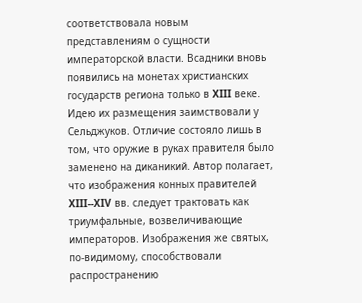соответствовала новым представлениям о сущности императорской власти. Всадники вновь появились на монетах христианских государств региона только в XIII веке. Идею их размещения заимствовали у Сельджуков. Отличие состояло лишь в том, что оружие в руках правителя было заменено на диканикий. Автор полагает, что изображения конных правителей XIII--XIV вв. следует трактовать как триумфальные, возвеличивающие императоров. Изображения же святых, по-видимому, способствовали распространению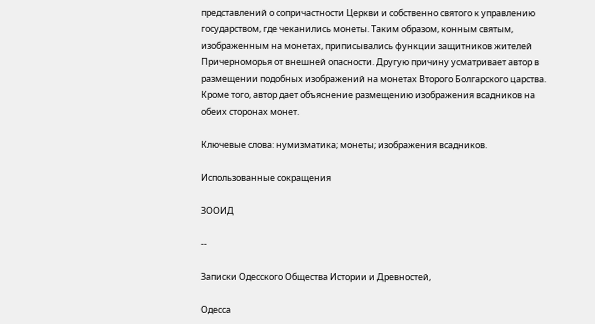представлений о сопричастности Церкви и собственно святого к управлению государством, где чеканились монеты. Таким образом, конным святым, изображенным на монетах, приписывались функции защитников жителей Причерноморья от внешней опасности. Другую причину усматривает автор в размещении подобных изображений на монетах Второго Болгарского царства. Кроме того, автор дает объяснение размещению изображения всадников на обеих сторонах монет.

Ключевые слова: нумизматика; монеты; изображения всадников.

Использованные сокращения

ЗООИД

--

Записки Одесского Общества Истории и Древностей,

Одесса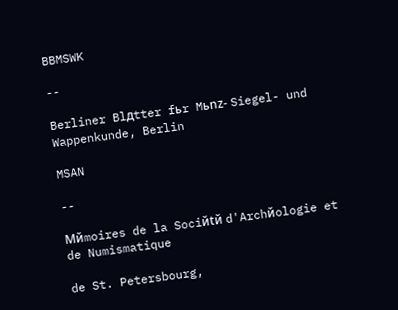BBMSWK

--

Berliner Blдtter fьr Mьnz- Siegel- und Wappenkunde, Berlin

MSAN

--

Mйmoires de la Sociйtй d'Archйologie et de Numismatique

de St. Petersbourg,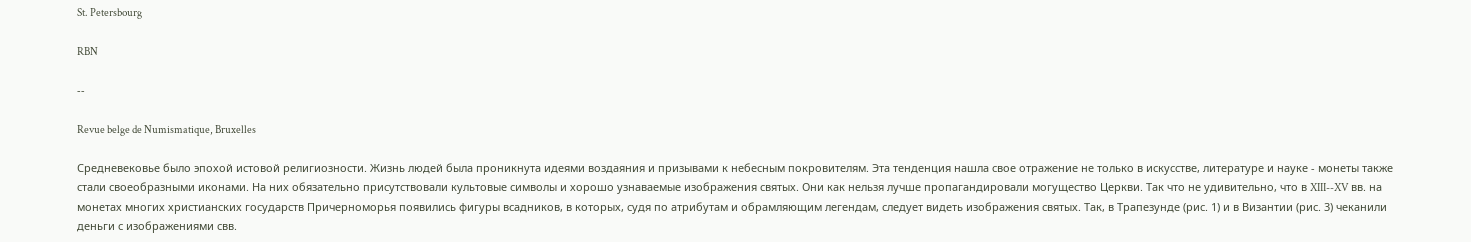St. Petersbourg

RBN

--

Revue belge de Numismatique, Bruxelles

Средневековье было эпохой истовой религиозности. Жизнь людей была проникнута идеями воздаяния и призывами к небесным покровителям. Эта тенденция нашла свое отражение не только в искусстве, литературе и науке - монеты также стали своеобразными иконами. На них обязательно присутствовали культовые символы и хорошо узнаваемые изображения святых. Они как нельзя лучше пропагандировали могущество Церкви. Так что не удивительно, что в XIII--XV вв. на монетах многих христианских государств Причерноморья появились фигуры всадников, в которых, судя по атрибутам и обрамляющим легендам, следует видеть изображения святых. Так, в Трапезунде (рис. 1) и в Византии (рис. 3) чеканили деньги с изображениями свв.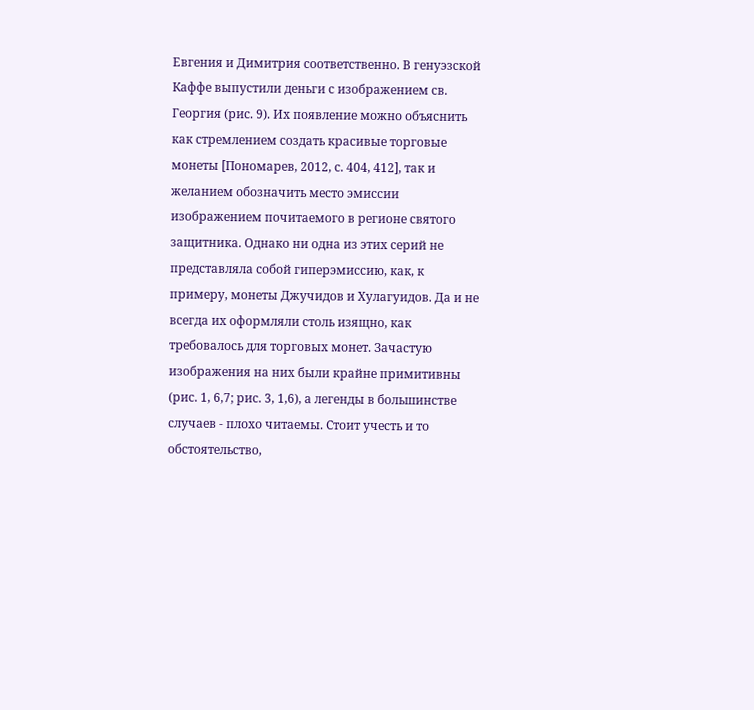Евгения и Димитрия соответственно. В генуэзской Каффе выпустили деньги с изображением св. Георгия (рис. 9). Их появление можно объяснить как стремлением создать красивые торговые монеты [Пономарев, 2012, с. 404, 412], так и желанием обозначить место эмиссии изображением почитаемого в регионе святого защитника. Однако ни одна из этих серий не представляла собой гиперэмиссию, как, к примеру, монеты Джучидов и Хулагуидов. Да и не всегда их оформляли столь изящно, как требовалось для торговых монет. Зачастую изображения на них были крайне примитивны (рис. 1, 6,7; рис. 3, 1,6), а легенды в большинстве случаев - плохо читаемы. Стоит учесть и то обстоятельство,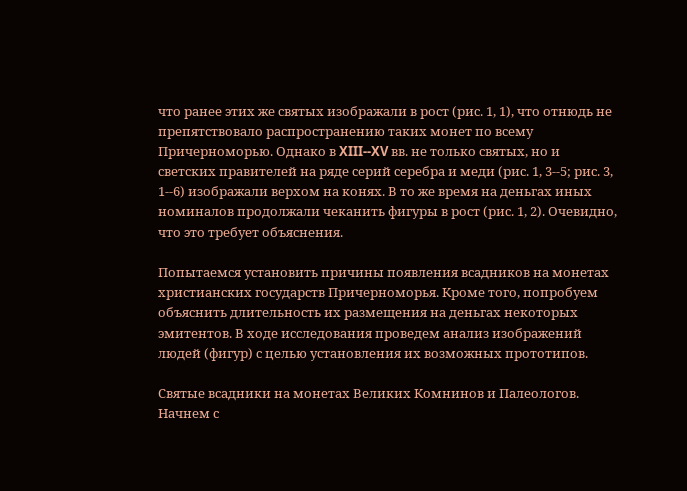что ранее этих же святых изображали в рост (рис. 1, 1), что отнюдь не препятствовало распространению таких монет по всему Причерноморью. Однако в XIII--XV вв. не только святых, но и светских правителей на ряде серий серебра и меди (рис. 1, 3--5; рис. 3, 1--6) изображали верхом на конях. В то же время на деньгах иных номиналов продолжали чеканить фигуры в рост (рис. 1, 2). Очевидно, что это требует объяснения.

Попытаемся установить причины появления всадников на монетах христианских государств Причерноморья. Кроме того, попробуем объяснить длительность их размещения на деньгах некоторых эмитентов. В ходе исследования проведем анализ изображений людей (фигур) с целью установления их возможных прототипов.

Святые всадники на монетах Великих Комнинов и Палеологов. Начнем с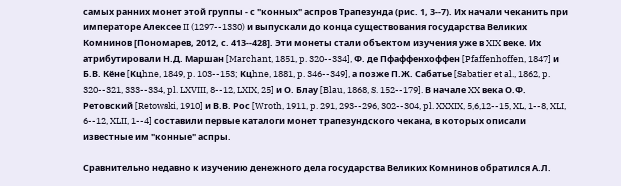самых ранних монет этой группы - с "конных" аспров Трапезунда (рис. 1, 3--7). Их начали чеканить при императоре Алексее II (1297--1330) и выпускали до конца существования государства Великих Комнинов [Пономарев, 2012, с. 413--428]. Эти монеты стали объектом изучения уже в XIX веке. Их атрибутировали Н.Д. Маршан [Marchant, 1851, p. 320--334], Ф. де Пфаффенхоффен [Pfaffenhoffen, 1847] и Б.В. Кёне [Kцhne, 1849, p. 103--153; Kцhne, 1881, p. 346--349], а позже П.Ж. Сабатье [Sabatier et al., 1862, p. 320--321, 333--334, pl. LXVIII, 8--12, LXIX, 25] и О. Блау [Blau, 1868, S. 152--179]. В начале XX века О.Ф. Ретовский [Retowski, 1910] и В.В. Рос [Wroth, 1911, p. 291, 293--296, 302--304, pl. XXXIX, 5,6,12--15, XL, 1--8, XLI, 6--12, XLII, 1--4] составили первые каталоги монет трапезундского чекана, в которых описали известные им "конные" аспры.

Сравнительно недавно к изучению денежного дела государства Великих Комнинов обратился А.Л.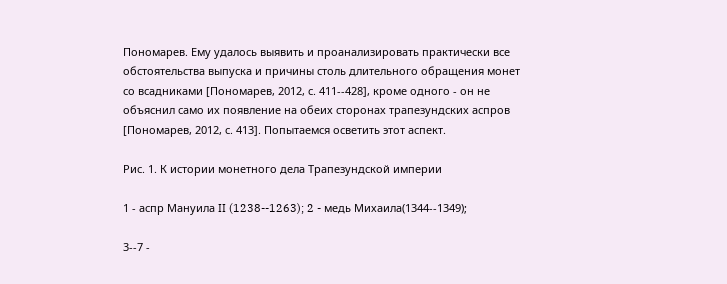Пономарев. Ему удалось выявить и проанализировать практически все обстоятельства выпуска и причины столь длительного обращения монет со всадниками [Пономарев, 2012, с. 411--428], кроме одного - он не объяснил само их появление на обеих сторонах трапезундских аспров [Пономарев, 2012, с. 413]. Попытаемся осветить этот аспект.

Рис. 1. К истории монетного дела Трапезундской империи

1 - аспр Мануила II (1238--1263); 2 - медь Михаила(1344--1349);

3--7 -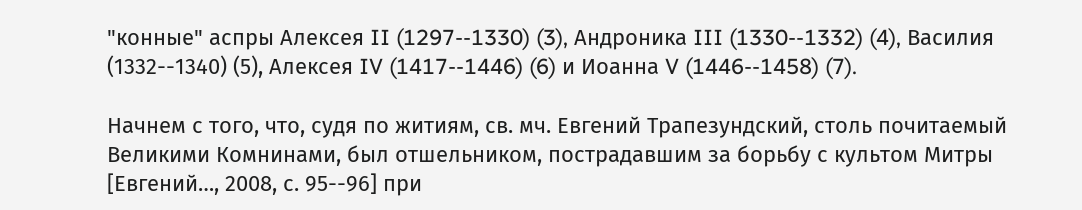"конные" аспры Алексея II (1297--1330) (3), Андроника III (1330--1332) (4), Василия (1332--1340) (5), Алексея IV (1417--1446) (6) и Иоанна V (1446--1458) (7).

Начнем с того, что, судя по житиям, св. мч. Евгений Трапезундский, столь почитаемый Великими Комнинами, был отшельником, пострадавшим за борьбу с культом Митры [Евгений…, 2008, с. 95--96] при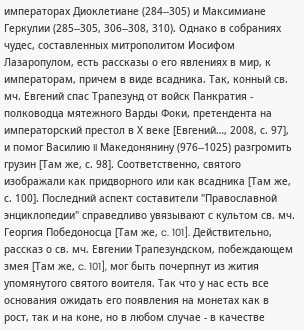императорах Диоклетиане (284--305) и Максимиане Геркулии (285--305, 306--308, 310). Однако в собраниях чудес, составленных митрополитом Иосифом Лазаропулом, есть рассказы о его явлениях в мир, к императорам, причем в виде всадника. Так, конный св. мч. Евгений спас Трапезунд от войск Панкратия - полководца мятежного Варды Фоки, претендента на императорский престол в Х веке [Евгений…, 2008, с. 97], и помог Василию II Македонянину (976--1025) разгромить грузин [Там же, с. 98]. Соответственно, святого изображали как придворного или как всадника [Там же, с. 100]. Последний аспект составители "Православной энциклопедии" справедливо увязывают с культом св. мч. Георгия Победоносца [Там же, c. 101]. Действительно, рассказ о св. мч. Евгении Трапезундском, побеждающем змея [Там же, c. 101], мог быть почерпнут из жития упомянутого святого воителя. Так что у нас есть все основания ожидать его появления на монетах как в рост, так и на коне, но в любом случае - в качестве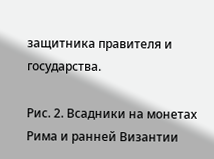защитника правителя и государства.

Рис. 2. Всадники на монетах Рима и ранней Византии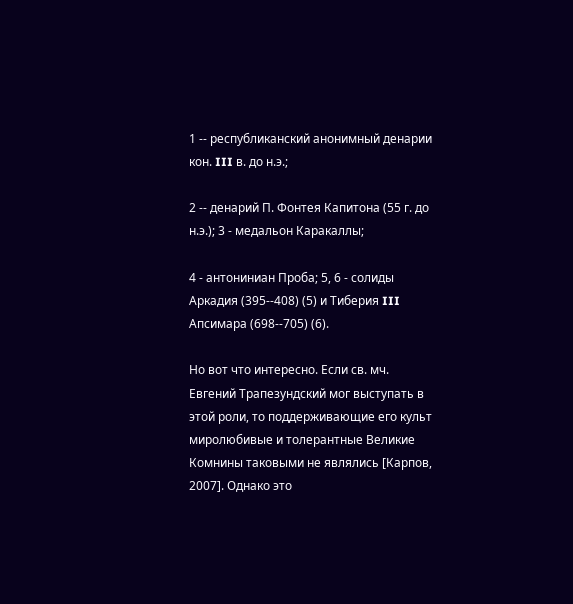1 -- республиканский анонимный денарии кон. III в. до н.э.;

2 -- денарий П. Фонтея Капитона (55 г. до н.э.); 3 - медальон Каракаллы;

4 - антониниан Проба; 5, 6 - солиды Аркадия (395--408) (5) и Тиберия III Апсимара (698--705) (6).

Но вот что интересно. Если св. мч. Евгений Трапезундский мог выступать в этой роли, то поддерживающие его культ миролюбивые и толерантные Великие Комнины таковыми не являлись [Карпов, 2007]. Однако это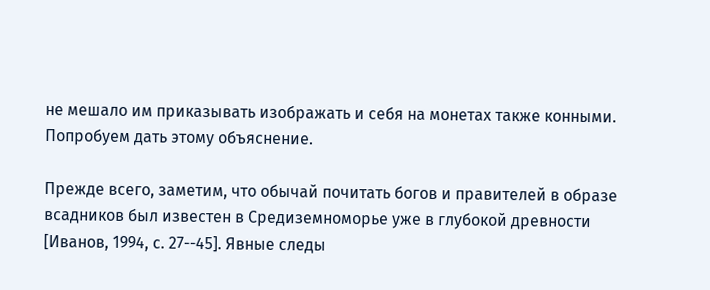не мешало им приказывать изображать и себя на монетах также конными. Попробуем дать этому объяснение.

Прежде всего, заметим, что обычай почитать богов и правителей в образе всадников был известен в Средиземноморье уже в глубокой древности [Иванов, 1994, с. 27--45]. Явные следы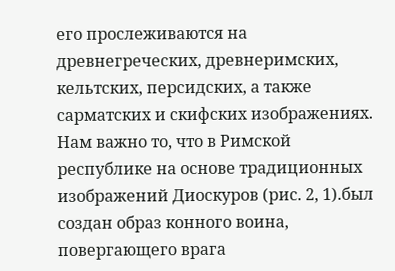его прослеживаются на древнегреческих, древнеримских, кельтских, персидских, а также сарматских и скифских изображениях. Нам важно то, что в Римской республике на основе традиционных изображений Диоскуров (рис. 2, 1).был создан образ конного воина, повергающего врага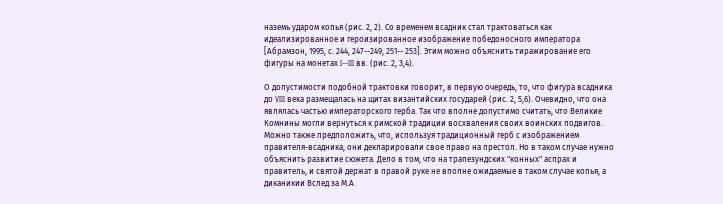наземь ударом копья (рис. 2, 2). Со временем всадник стал трактоваться как идеализированное и героизированное изображение победоносного императора [Абрамзон, 1995, с. 244, 247--249, 251-- 253]. Этим можно объяснить тиражирование его фигуры на монетах I--III вв. (рис. 2, 3,4).

О допустимости подобной трактовки говорит, в первую очередь, то, что фигура всадника до VIII века размещалась на щитах византийских государей (рис. 2, 5,6). Очевидно, что она являлась частью императорского герба. Так что вполне допустимо считать, что Великие Комнины могли вернуться к римской традиции восхваления своих воинских подвигов. Можно также предположить, что, используя традиционный герб с изображением правителя-всадника, они декларировали свое право на престол. Но в таком случае нужно объяснить развитие сюжета. Дело в том, что на трапезундских "конных" аспрах и правитель, и святой держат в правой руке не вполне ожидаемые в таком случае копья, а диканикии Вслед за М.А.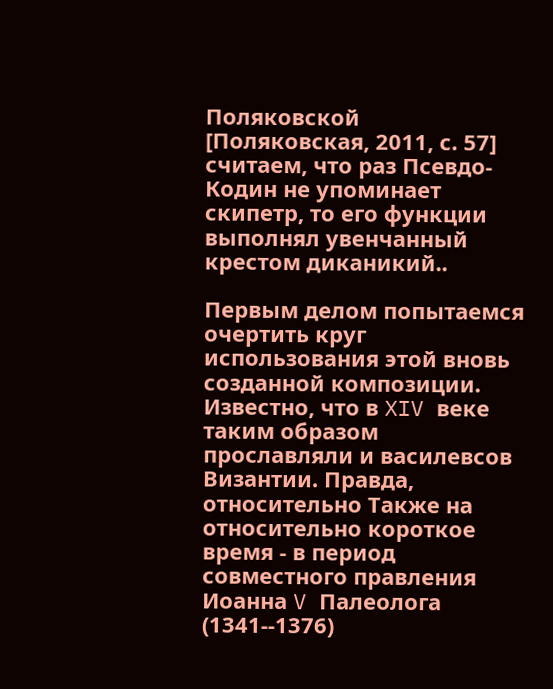Поляковской [Поляковская, 2011, с. 57] считаем, что раз Псевдо-Кодин не упоминает скипетр, то его функции выполнял увенчанный крестом диканикий..

Первым делом попытаемся очертить круг использования этой вновь созданной композиции. Известно, что в XIV веке таким образом прославляли и василевсов Византии. Правда, относительно Также на относительно короткое время - в период совместного правления Иоанна V Палеолога (1341--1376)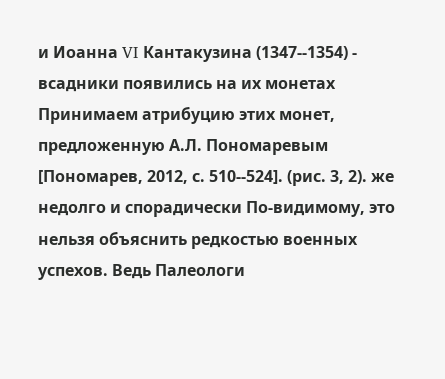и Иоанна VI Кантакузина (1347--1354) - всадники появились на их монетах Принимаем атрибуцию этих монет, предложенную А.Л. Пономаревым [Пономарев, 2012, с. 510--524]. (рис. 3, 2). же недолго и спорадически По-видимому, это нельзя объяснить редкостью военных успехов. Ведь Палеологи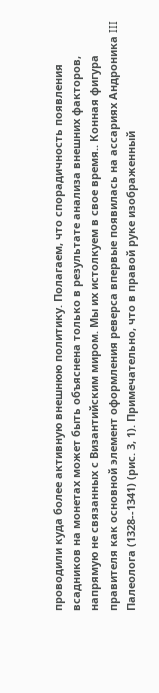проводили куда более активную внешнюю политику. Полагаем, что спорадичность появления всадников на монетах может быть объяснена только в результате анализа внешних факторов, напрямую не связанных с Византийским миром. Мы их истолкуем в свое время.. Конная фигура правителя как основной элемент оформления реверса впервые появилась на ассариях Андроника III Палеолога (1328--1341) (рис. 3, 1). Примечательно, что в правой руке изображенный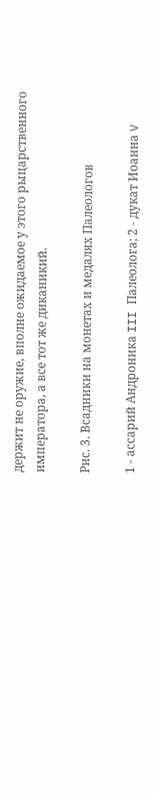держит не оружие, вполне ожидаемое у этого рыцарственного императора, а все тот же диканикий.

Рис. 3. Всадники на монетах и медалях Палеологов

1 - ассарий Андроника III Палеолога; 2 - дукат Иоанна V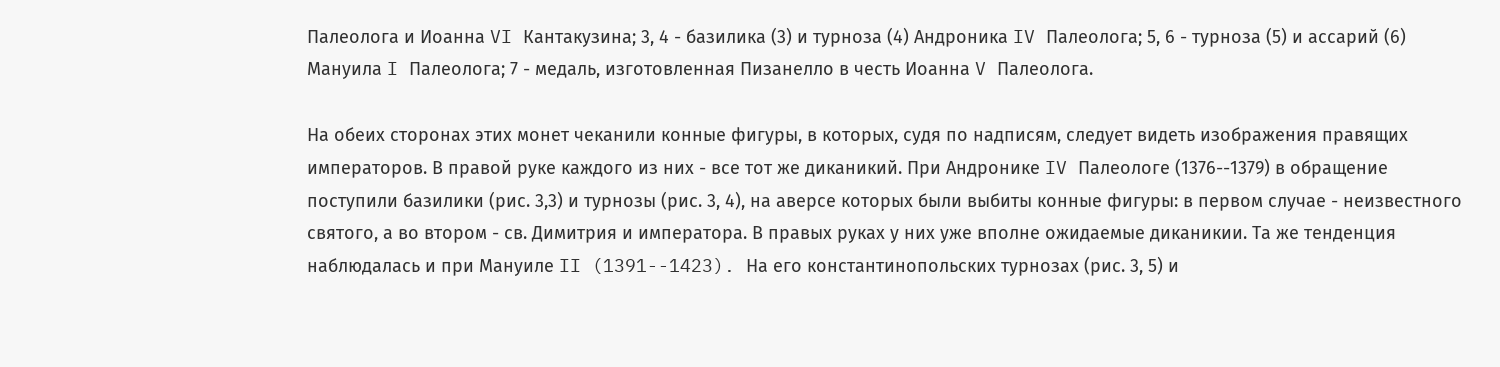Палеолога и Иоанна VI Кантакузина; 3, 4 - базилика (3) и турноза (4) Андроника IV Палеолога; 5, 6 - турноза (5) и ассарий (6) Мануила I Палеолога; 7 - медаль, изготовленная Пизанелло в честь Иоанна V Палеолога.

На обеих сторонах этих монет чеканили конные фигуры, в которых, судя по надписям, следует видеть изображения правящих императоров. В правой руке каждого из них - все тот же диканикий. При Андронике IV Палеологе (1376--1379) в обращение поступили базилики (рис. 3,3) и турнозы (рис. 3, 4), на аверсе которых были выбиты конные фигуры: в первом случае - неизвестного святого, а во втором - св. Димитрия и императора. В правых руках у них уже вполне ожидаемые диканикии. Та же тенденция наблюдалась и при Мануиле II (1391--1423). На его константинопольских турнозах (рис. 3, 5) и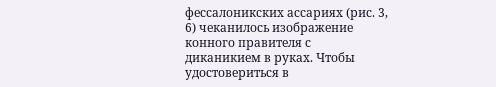фессалоникских ассариях (рис. 3, 6) чеканилось изображение конного правителя с диканикием в руках. Чтобы удостовериться в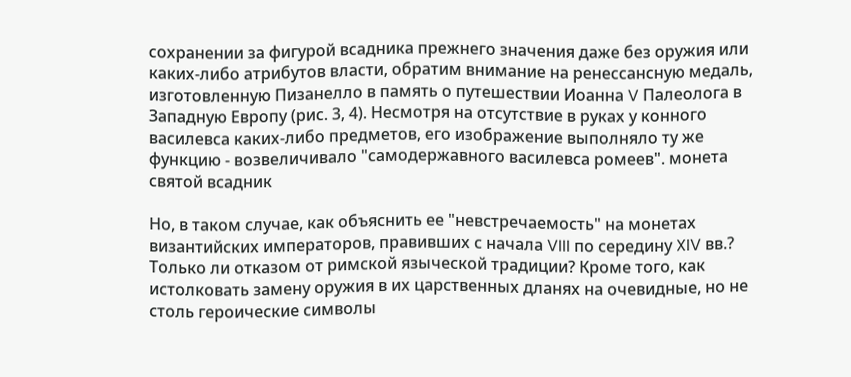сохранении за фигурой всадника прежнего значения даже без оружия или каких-либо атрибутов власти, обратим внимание на ренессансную медаль, изготовленную Пизанелло в память о путешествии Иоанна V Палеолога в Западную Европу (рис. 3, 4). Несмотря на отсутствие в руках у конного василевса каких-либо предметов, его изображение выполняло ту же функцию - возвеличивало "самодержавного василевса ромеев". монета святой всадник

Но, в таком случае, как объяснить ее "невстречаемость" на монетах византийских императоров, правивших с начала VIII по середину XIV вв.? Только ли отказом от римской языческой традиции? Кроме того, как истолковать замену оружия в их царственных дланях на очевидные, но не столь героические символы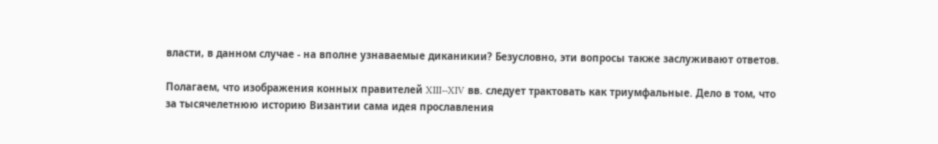власти, в данном случае - на вполне узнаваемые диканикии? Безусловно, эти вопросы также заслуживают ответов.

Полагаем, что изображения конных правителей XIII--XIV вв. следует трактовать как триумфальные. Дело в том, что за тысячелетнюю историю Византии сама идея прославления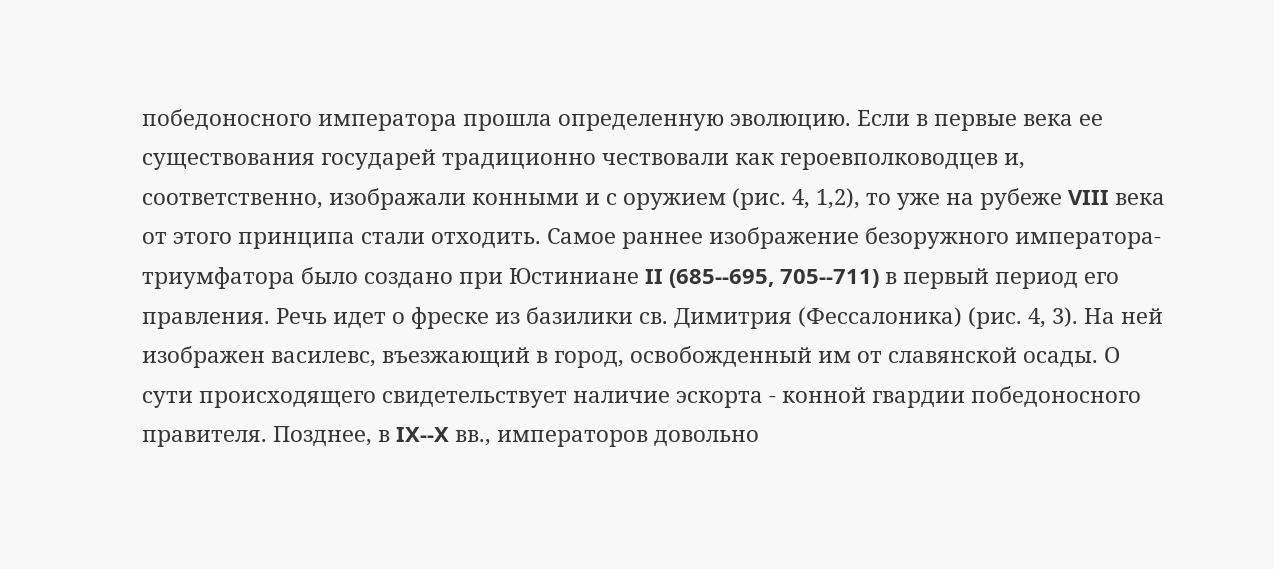победоносного императора прошла определенную эволюцию. Если в первые века ее существования государей традиционно чествовали как героевполководцев и, соответственно, изображали конными и с оружием (рис. 4, 1,2), то уже на рубеже VIII века от этого принципа стали отходить. Самое раннее изображение безоружного императора-триумфатора было создано при Юстиниане II (685--695, 705--711) в первый период его правления. Речь идет о фреске из базилики св. Димитрия (Фессалоника) (рис. 4, 3). На ней изображен василевс, въезжающий в город, освобожденный им от славянской осады. О сути происходящего свидетельствует наличие эскорта - конной гвардии победоносного правителя. Позднее, в IX--X вв., императоров довольно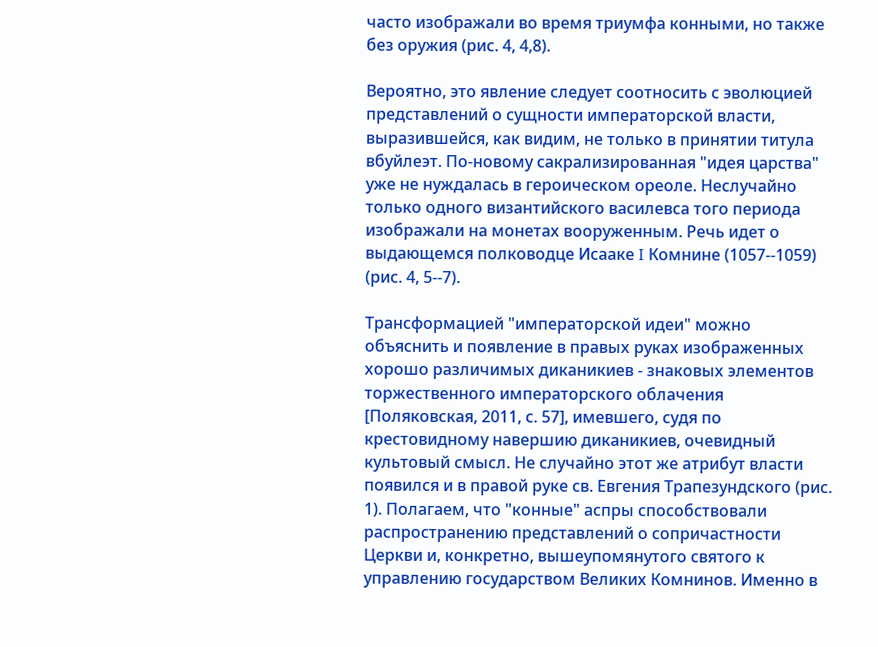часто изображали во время триумфа конными, но также без оружия (рис. 4, 4,8).

Вероятно, это явление следует соотносить с эволюцией представлений о сущности императорской власти, выразившейся, как видим, не только в принятии титула вбуйлеэт. По-новому сакрализированная "идея царства" уже не нуждалась в героическом ореоле. Неслучайно только одного византийского василевса того периода изображали на монетах вооруженным. Речь идет о выдающемся полководце Исааке I Комнине (1057--1059) (рис. 4, 5--7).

Трансформацией "императорской идеи" можно объяснить и появление в правых руках изображенных хорошо различимых диканикиев - знаковых элементов торжественного императорского облачения [Поляковская, 2011, с. 57], имевшего, судя по крестовидному навершию диканикиев, очевидный культовый смысл. Не случайно этот же атрибут власти появился и в правой руке св. Евгения Трапезундского (рис. 1). Полагаем, что "конные" аспры способствовали распространению представлений о сопричастности Церкви и, конкретно, вышеупомянутого святого к управлению государством Великих Комнинов. Именно в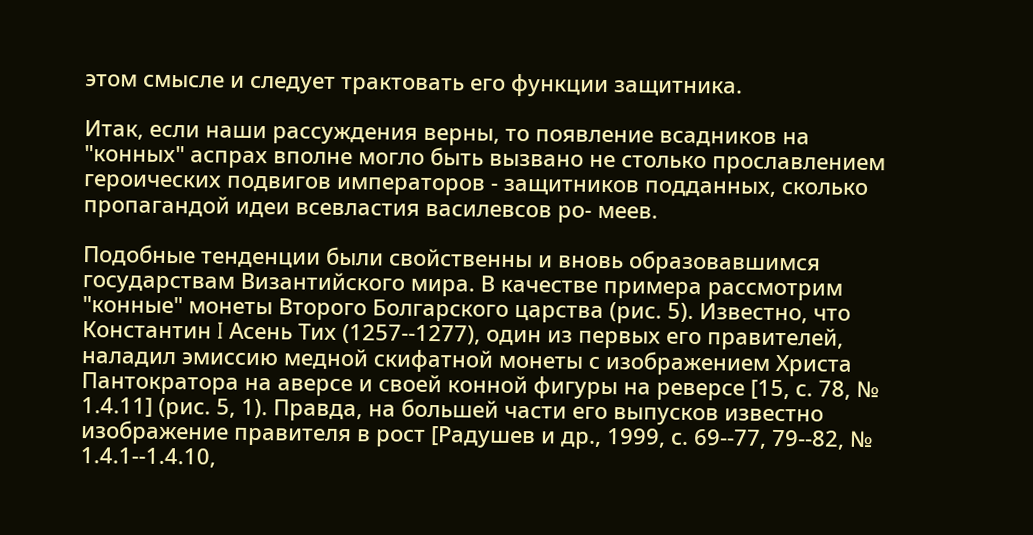этом смысле и следует трактовать его функции защитника.

Итак, если наши рассуждения верны, то появление всадников на "конных" аспрах вполне могло быть вызвано не столько прославлением героических подвигов императоров - защитников подданных, сколько пропагандой идеи всевластия василевсов ро- меев.

Подобные тенденции были свойственны и вновь образовавшимся государствам Византийского мира. В качестве примера рассмотрим "конные" монеты Второго Болгарского царства (рис. 5). Известно, что Константин I Асень Тих (1257--1277), один из первых его правителей, наладил эмиссию медной скифатной монеты с изображением Христа Пантократора на аверсе и своей конной фигуры на реверсе [15, с. 78, № 1.4.11] (рис. 5, 1). Правда, на большей части его выпусков известно изображение правителя в рост [Радушев и др., 1999, с. 69--77, 79--82, № 1.4.1--1.4.10,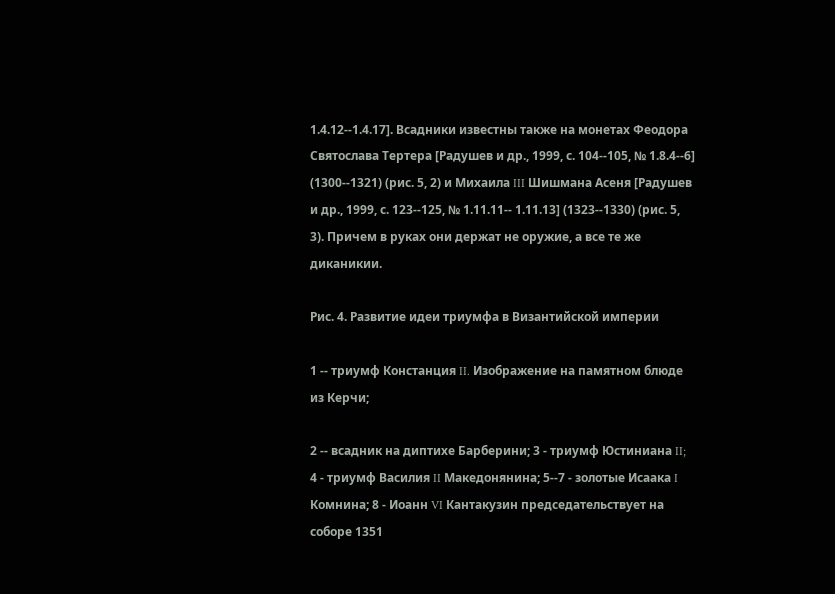1.4.12--1.4.17]. Всадники известны также на монетах Феодора Святослава Тертера [Радушев и др., 1999, с. 104--105, № 1.8.4--6] (1300--1321) (рис. 5, 2) и Михаила III Шишмана Асеня [Радушев и др., 1999, с. 123--125, № 1.11.11-- 1.11.13] (1323--1330) (рис. 5, 3). Причем в руках они держат не оружие, а все те же диканикии.

Рис. 4. Развитие идеи триумфа в Византийской империи

1 -- триумф Констанция II. Изображение на памятном блюде из Керчи;

2 -- всадник на диптихе Барберини; 3 - триумф Юстиниана II; 4 - триумф Василия II Македонянина; 5--7 - золотые Исаака I Комнина; 8 - Иоанн VI Кантакузин председательствует на соборе 1351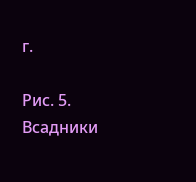г.

Рис. 5. Всадники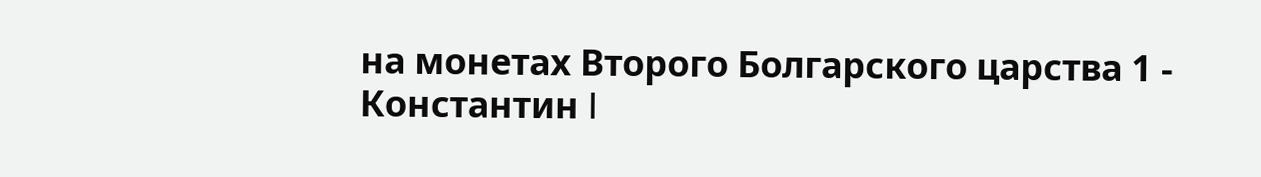на монетах Второго Болгарского царства 1 - Константин I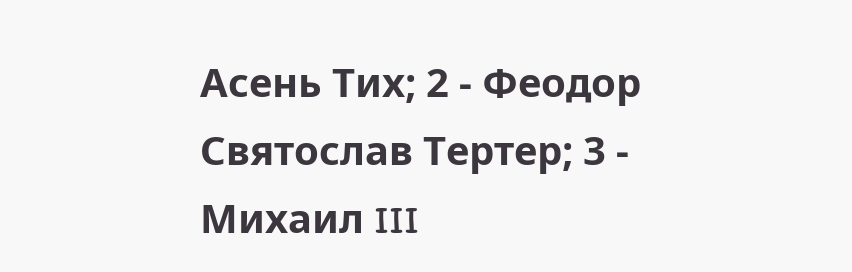Асень Тих; 2 - Феодор Святослав Тертер; 3 - Михаил III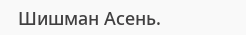Шишман Асень.